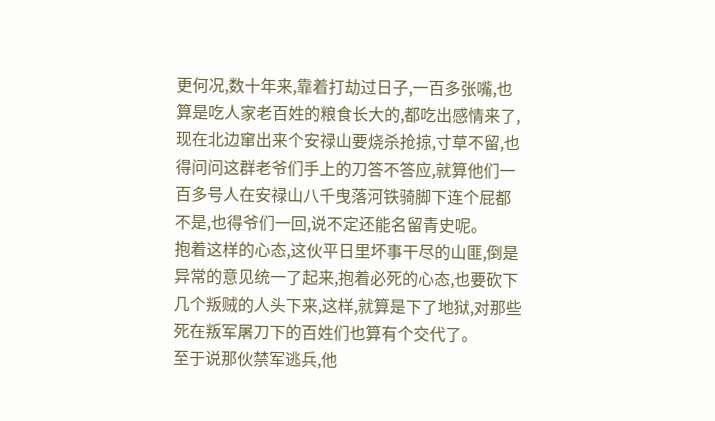更何况,数十年来,靠着打劫过日子,一百多张嘴,也算是吃人家老百姓的粮食长大的,都吃出感情来了,现在北边窜出来个安禄山要烧杀抢掠,寸草不留,也得问问这群老爷们手上的刀答不答应,就算他们一百多号人在安禄山八千曳落河铁骑脚下连个屁都不是,也得爷们一回,说不定还能名留青史呢。
抱着这样的心态,这伙平日里坏事干尽的山匪,倒是异常的意见统一了起来,抱着必死的心态,也要砍下几个叛贼的人头下来,这样,就算是下了地狱,对那些死在叛军屠刀下的百姓们也算有个交代了。
至于说那伙禁军逃兵,他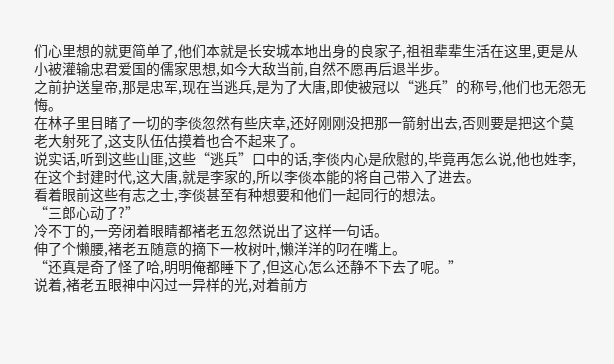们心里想的就更简单了,他们本就是长安城本地出身的良家子,祖祖辈辈生活在这里,更是从小被灌输忠君爱国的儒家思想,如今大敌当前,自然不愿再后退半步。
之前护送皇帝,那是忠军,现在当逃兵,是为了大唐,即使被冠以“逃兵”的称号,他们也无怨无悔。
在林子里目睹了一切的李倓忽然有些庆幸,还好刚刚没把那一箭射出去,否则要是把这个莫老大射死了,这支队伍估摸着也合不起来了。
说实话,听到这些山匪,这些“逃兵”口中的话,李倓内心是欣慰的,毕竟再怎么说,他也姓李,在这个封建时代,这大唐,就是李家的,所以李倓本能的将自己带入了进去。
看着眼前这些有志之士,李倓甚至有种想要和他们一起同行的想法。
“三郎心动了?”
冷不丁的,一旁闭着眼睛都褚老五忽然说出了这样一句话。
伸了个懒腰,褚老五随意的摘下一枚树叶,懒洋洋的叼在嘴上。
“还真是奇了怪了哈,明明俺都睡下了,但这心怎么还静不下去了呢。”
说着,褚老五眼神中闪过一异样的光,对着前方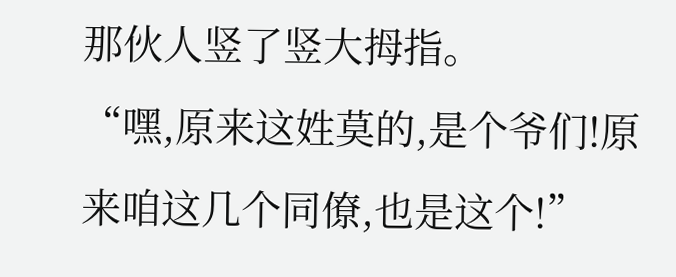那伙人竖了竖大拇指。
“嘿,原来这姓莫的,是个爷们!原来咱这几个同僚,也是这个!”